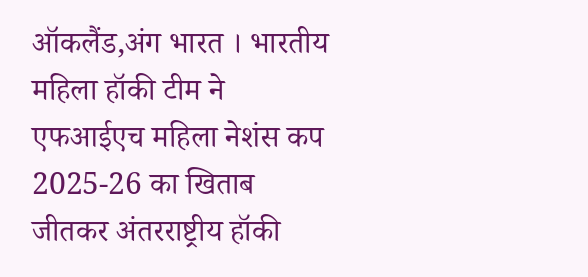ऑकलैंड,अंग भारत । भारतीय महिला हॉकी टीम ने एफआईएच महिला नेशंस कप 2025-26 का खिताब जीतकर अंतरराष्ट्रीय हॉकी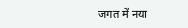जगत में नया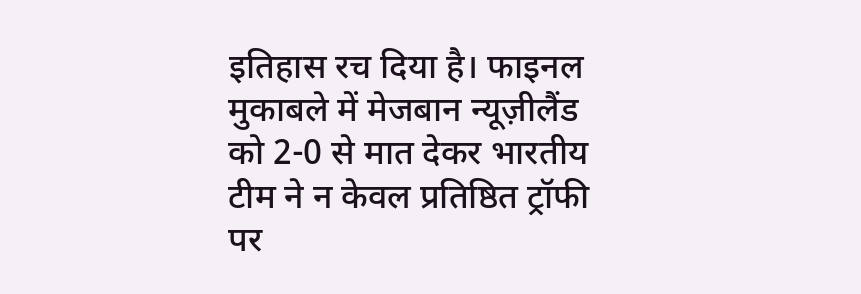इतिहास रच दिया है। फाइनल मुकाबले में मेजबान न्यूज़ीलैंड को 2-0 से मात देकर भारतीय टीम ने न केवल प्रतिष्ठित ट्रॉफी पर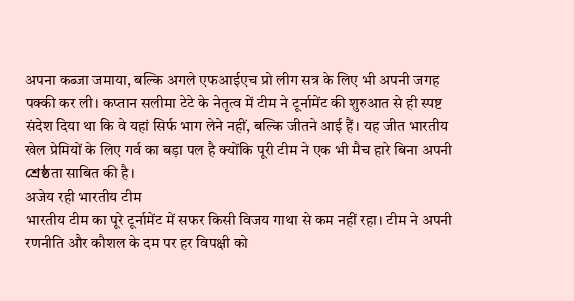अपना कब्जा जमाया, बल्कि अगले एफआईएच प्रो लीग सत्र के लिए भी अपनी जगह पक्की कर ली। कप्तान सलीमा टेटे के नेतृत्व में टीम ने टूर्नामेंट की शुरुआत से ही स्पष्ट संदेश दिया था कि वे यहां सिर्फ भाग लेने नहीं, बल्कि जीतने आई हैं। यह जीत भारतीय खेल प्रेमियों के लिए गर्व का बड़ा पल है क्योंकि पूरी टीम ने एक भी मैच हारे बिना अपनी শ্রেষ্ঠता साबित की है।
अजेय रही भारतीय टीम
भारतीय टीम का पूरे टूर्नामेंट में सफर किसी विजय गाथा से कम नहीं रहा। टीम ने अपनी रणनीति और कौशल के दम पर हर विपक्षी को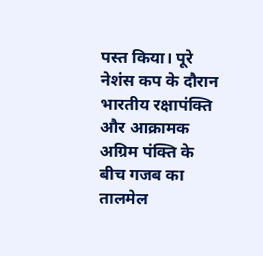पस्त किया। पूरे नेशंस कप के दौरान भारतीय रक्षापंक्ति और आक्रामक अग्रिम पंक्ति के बीच गजब का तालमेल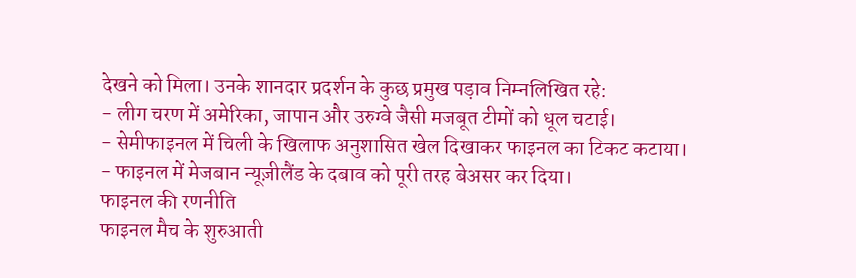देखने को मिला। उनके शानदार प्रदर्शन के कुछ प्रमुख पड़ाव निम्नलिखित रहे:
- लीग चरण में अमेरिका, जापान और उरुग्वे जैसी मजबूत टीमों को धूल चटाई।
- सेमीफाइनल में चिली के खिलाफ अनुशासित खेल दिखाकर फाइनल का टिकट कटाया।
- फाइनल में मेजबान न्यूज़ीलैंड के दबाव को पूरी तरह बेअसर कर दिया।
फाइनल की रणनीति
फाइनल मैच के शुरुआती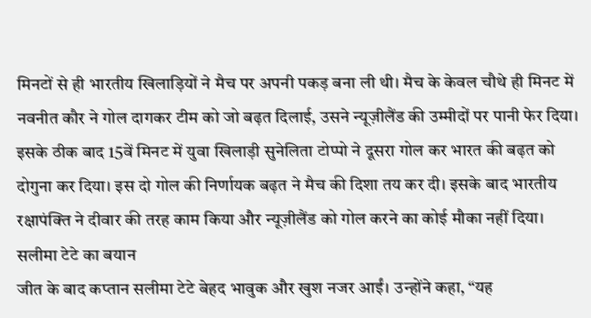मिनटों से ही भारतीय खिलाड़ियों ने मैच पर अपनी पकड़ बना ली थी। मैच के केवल चौथे ही मिनट में नवनीत कौर ने गोल दागकर टीम को जो बढ़त दिलाई, उसने न्यूज़ीलैंड की उम्मीदों पर पानी फेर दिया। इसके ठीक बाद 15वें मिनट में युवा खिलाड़ी सुनेलिता टोप्पो ने दूसरा गोल कर भारत की बढ़त को दोगुना कर दिया। इस दो गोल की निर्णायक बढ़त ने मैच की दिशा तय कर दी। इसके बाद भारतीय रक्षापंक्ति ने दीवार की तरह काम किया और न्यूज़ीलैंड को गोल करने का कोई मौका नहीं दिया।
सलीमा टेटे का बयान
जीत के बाद कप्तान सलीमा टेटे बेहद भावुक और खुश नजर आईं। उन्होंने कहा, “यह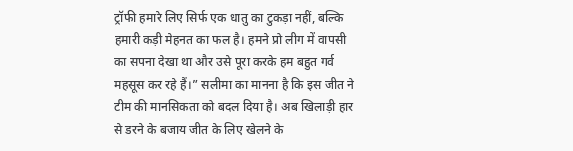ट्रॉफी हमारे लिए सिर्फ एक धातु का टुकड़ा नहीं, बल्कि हमारी कड़ी मेहनत का फल है। हमने प्रो लीग में वापसी का सपना देखा था और उसे पूरा करके हम बहुत गर्व महसूस कर रहे हैं।” सलीमा का मानना है कि इस जीत ने टीम की मानसिकता को बदल दिया है। अब खिलाड़ी हार से डरने के बजाय जीत के लिए खेलने के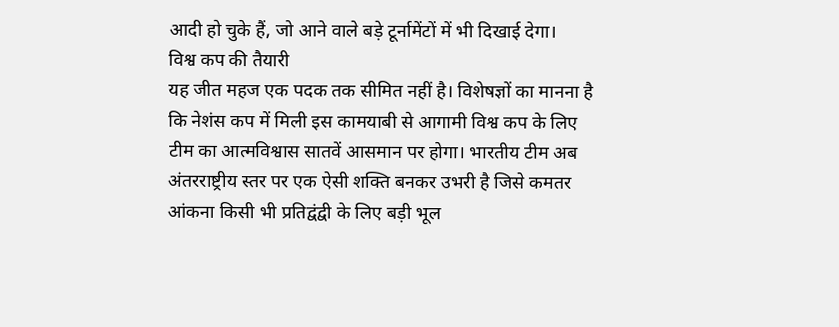आदी हो चुके हैं, जो आने वाले बड़े टूर्नामेंटों में भी दिखाई देगा।
विश्व कप की तैयारी
यह जीत महज एक पदक तक सीमित नहीं है। विशेषज्ञों का मानना है कि नेशंस कप में मिली इस कामयाबी से आगामी विश्व कप के लिए टीम का आत्मविश्वास सातवें आसमान पर होगा। भारतीय टीम अब अंतरराष्ट्रीय स्तर पर एक ऐसी शक्ति बनकर उभरी है जिसे कमतर आंकना किसी भी प्रतिद्वंद्वी के लिए बड़ी भूल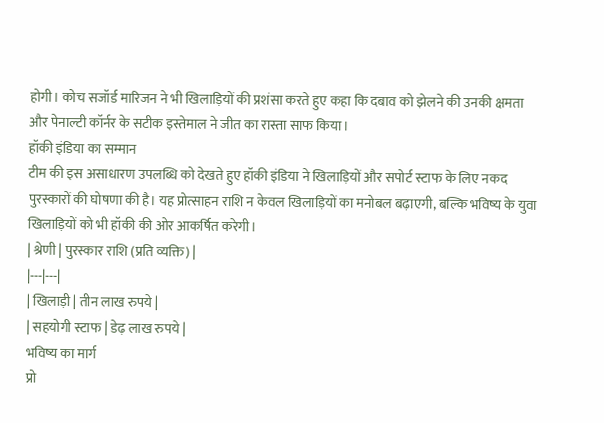होगी। कोच सजॉर्ड मारिजन ने भी खिलाड़ियों की प्रशंसा करते हुए कहा कि दबाव को झेलने की उनकी क्षमता और पेनाल्टी कॉर्नर के सटीक इस्तेमाल ने जीत का रास्ता साफ किया।
हॉकी इंडिया का सम्मान
टीम की इस असाधारण उपलब्धि को देखते हुए हॉकी इंडिया ने खिलाड़ियों और सपोर्ट स्टाफ के लिए नकद पुरस्कारों की घोषणा की है। यह प्रोत्साहन राशि न केवल खिलाड़ियों का मनोबल बढ़ाएगी, बल्कि भविष्य के युवा खिलाड़ियों को भी हॉकी की ओर आकर्षित करेगी।
| श्रेणी | पुरस्कार राशि (प्रति व्यक्ति) |
|---|---|
| खिलाड़ी | तीन लाख रुपये |
| सहयोगी स्टाफ | डेढ़ लाख रुपये |
भविष्य का मार्ग
प्रो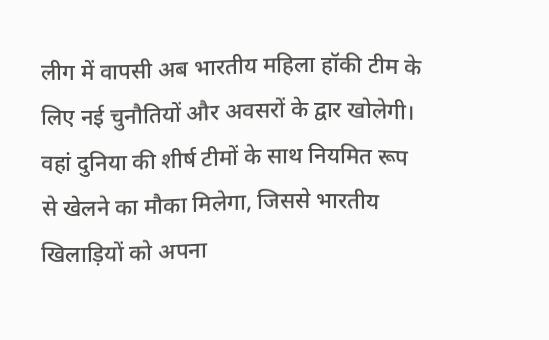लीग में वापसी अब भारतीय महिला हॉकी टीम के लिए नई चुनौतियों और अवसरों के द्वार खोलेगी। वहां दुनिया की शीर्ष टीमों के साथ नियमित रूप से खेलने का मौका मिलेगा, जिससे भारतीय खिलाड़ियों को अपना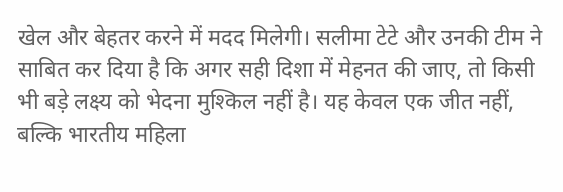खेल और बेहतर करने में मदद मिलेगी। सलीमा टेटे और उनकी टीम ने साबित कर दिया है कि अगर सही दिशा में मेहनत की जाए, तो किसी भी बड़े लक्ष्य को भेदना मुश्किल नहीं है। यह केवल एक जीत नहीं, बल्कि भारतीय महिला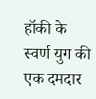हॉकी के स्वर्ण युग की एक दमदार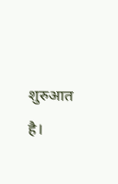शुरुआत है।